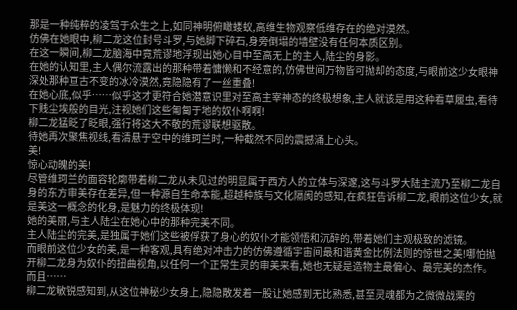那是一种纯粹的凌驾于众生之上,如同神明俯瞰蝼蚁,高维生物观察低维存在的绝对漠然。
仿佛在她眼中,柳二龙这位封号斗罗,与她脚下碎石,身旁倒塌的墙壁没有任何本质区别。
在这一瞬间,柳二龙脑海中竟荒谬地浮现出她心目中至高无上的主人,陆尘的身影。
在她的认知里,主人偶尔流露出的那种带着慵懒和不经意的,仿佛世间万物皆可抛却的态度,与眼前这少女眼神深处那种亘古不变的冰冷漠然,竟隐隐有了一丝重叠!
在她心底,似乎……似乎这才更符合她潜意识里对至高主宰神态的终极想象,主人就该是用这种看草履虫,看待下贱尘埃般的目光,注视她们这些匍匐于地的奴仆啊啊!
柳二龙猛眨了眨眼,强行将这大不敬的荒谬联想驱散。
待她再次聚焦视线,看清悬于空中的维珂兰时,一种截然不同的震撼涌上心头。
美!
惊心动魄的美!
尽管维珂兰的面容轮廓带着柳二龙从未见过的明显属于西方人的立体与深邃,这与斗罗大陆主流乃至柳二龙自身的东方审美存在差异,但一种源自生命本能,超越种族与文化隔阂的感知,在疯狂告诉柳二龙,眼前这位少女,就是美这一概念的化身,是魅力的终极体现!
她的美丽,与主人陆尘在她心中的那种完美不同。
主人陆尘的完美,是独属于她们这些被俘获了身心的奴仆才能领悟和沉醉的,带着她们主观极致的滤镜。
而眼前这位少女的美,是一种客观,具有绝对冲击力的仿佛遵循宇宙间最和谐黄金比例法则的惊世之美!哪怕抛开柳二龙身为奴仆的扭曲视角,以任何一个正常生灵的审美来看,她也无疑是造物主最偏心、最完美的杰作。
而且……
柳二龙敏锐感知到,从这位神秘少女身上,隐隐散发着一股让她感到无比熟悉,甚至灵魂都为之微微战栗的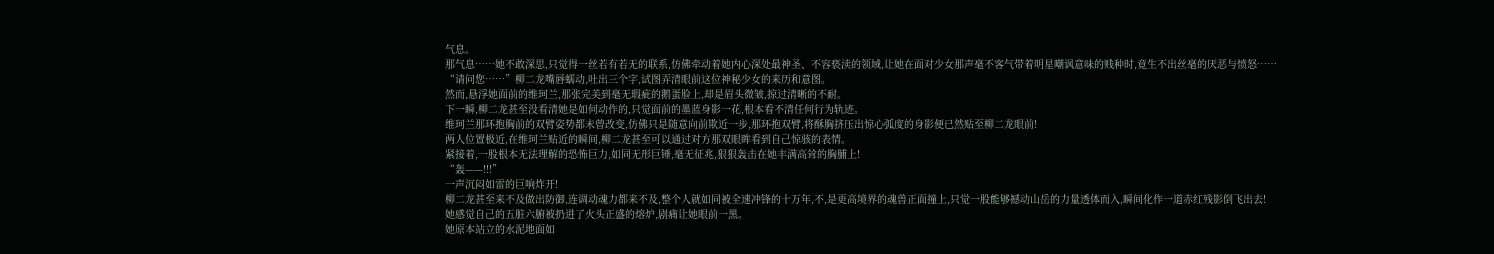气息。
那气息……她不敢深思,只觉得一丝若有若无的联系,仿佛牵动着她内心深处最神圣、不容亵渎的领域,让她在面对少女那声毫不客气带着明星嘲讽意味的贱种时,竟生不出丝毫的厌恶与愤怒……
“请问您……”柳二龙嘴唇蠕动,吐出三个字,试图弄清眼前这位神秘少女的来历和意图。
然而,悬浮她面前的维珂兰,那张完美到毫无瑕疵的鹅蛋脸上,却是眉头微皱,掠过清晰的不耐。
下一瞬,柳二龙甚至没看清她是如何动作的,只觉面前的墨蓝身影一花,根本看不清任何行为轨迹。
维珂兰那环抱胸前的双臂姿势都未曾改变,仿佛只是随意向前欺近一步,那环抱双臂,将酥胸挤压出惊心弧度的身影便已然贴至柳二龙眼前!
两人位置极近,在维珂兰贴近的瞬间,柳二龙甚至可以通过对方那双眼眸看到自己惊骇的表情。
紧接着,一股根本无法理解的恐怖巨力,如同无形巨锤,毫无征兆,狠狠轰击在她丰满高耸的胸脯上!
“轰——!!!”
一声沉闷如雷的巨响炸开!
柳二龙甚至来不及做出防御,连调动魂力都来不及,整个人就如同被全速冲锋的十万年,不,是更高境界的魂兽正面撞上,只觉一股能够撼动山岳的力量透体而入,瞬间化作一道赤红残影倒飞出去!
她感觉自己的五脏六腑被扔进了火头正盛的熔炉,剧痛让她眼前一黑。
她原本站立的水泥地面如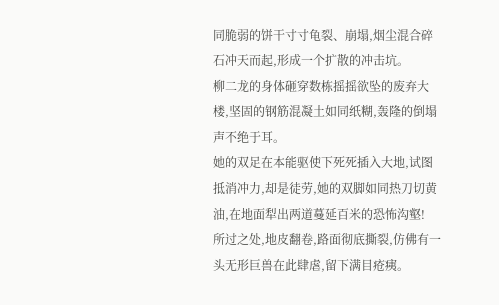同脆弱的饼干寸寸龟裂、崩塌,烟尘混合碎石冲天而起,形成一个扩散的冲击坑。
柳二龙的身体砸穿数栋摇摇欲坠的废弃大楼,坚固的钢筋混凝土如同纸糊,轰隆的倒塌声不绝于耳。
她的双足在本能驱使下死死插入大地,试图抵消冲力,却是徒劳,她的双脚如同热刀切黄油,在地面犁出两道蔓延百米的恐怖沟壑!
所过之处,地皮翻卷,路面彻底撕裂,仿佛有一头无形巨兽在此肆虐,留下满目疮痍。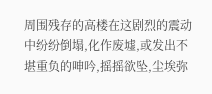周围残存的高楼在这剧烈的震动中纷纷倒塌,化作废墟,或发出不堪重负的呻吟,摇摇欲坠,尘埃弥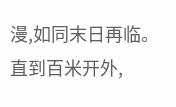漫,如同末日再临。
直到百米开外,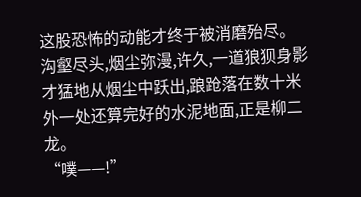这股恐怖的动能才终于被消磨殆尽。
沟壑尽头,烟尘弥漫,许久,一道狼狈身影才猛地从烟尘中跃出,踉跄落在数十米外一处还算完好的水泥地面,正是柳二龙。
“噗——!”